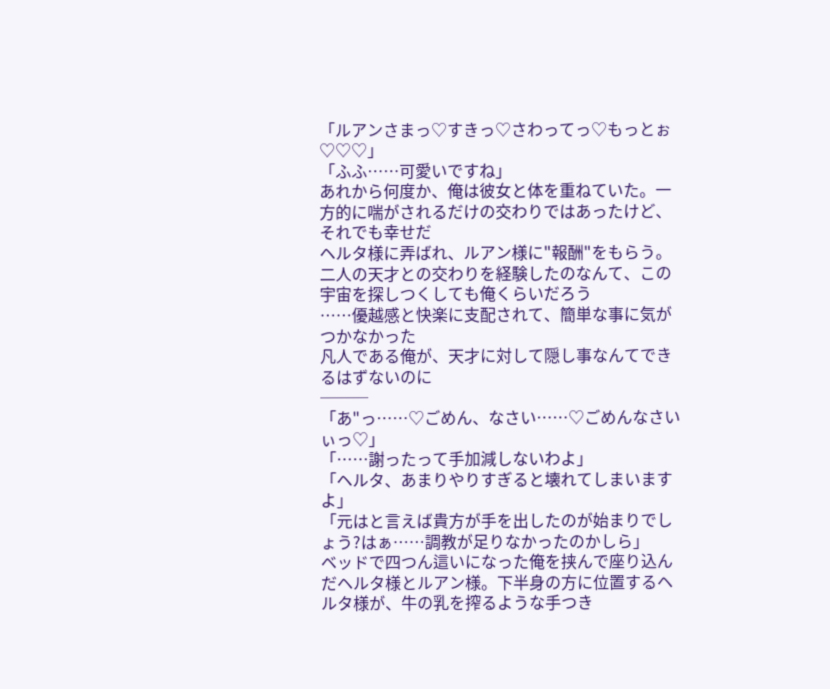「ルアンさまっ♡すきっ♡さわってっ♡もっとぉ♡♡♡」
「ふふ……可愛いですね」
あれから何度か、俺は彼女と体を重ねていた。一方的に喘がされるだけの交わりではあったけど、それでも幸せだ
ヘルタ様に弄ばれ、ルアン様に"報酬"をもらう。二人の天才との交わりを経験したのなんて、この宇宙を探しつくしても俺くらいだろう
……優越感と快楽に支配されて、簡単な事に気がつかなかった
凡人である俺が、天才に対して隠し事なんてできるはずないのに
───
「あ"っ……♡ごめん、なさい……♡ごめんなさいぃっ♡」
「……謝ったって手加減しないわよ」
「ヘルタ、あまりやりすぎると壊れてしまいますよ」
「元はと言えば貴方が手を出したのが始まりでしょう?はぁ……調教が足りなかったのかしら」
ベッドで四つん這いになった俺を挟んで座り込んだヘルタ様とルアン様。下半身の方に位置するヘルタ様が、牛の乳を搾るような手つき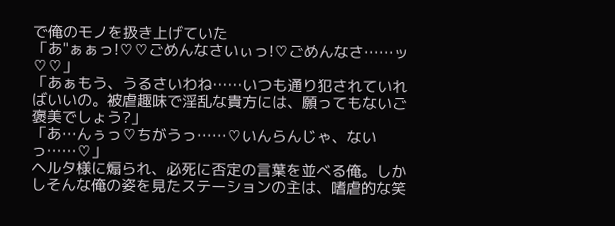で俺のモノを扱き上げていた
「あ"ぁぁっ!♡♡ごめんなさいぃっ!♡ごめんなさ……ッ♡♡」
「あぁもう、うるさいわね……いつも通り犯されていればいいの。被虐趣味で淫乱な貴方には、願ってもないご褒美でしょう?」
「あ…んぅっ♡ちがうっ……♡いんらんじゃ、ないっ……♡」
ヘルタ様に煽られ、必死に否定の言葉を並べる俺。しかしそんな俺の姿を見たステーションの主は、嗜虐的な笑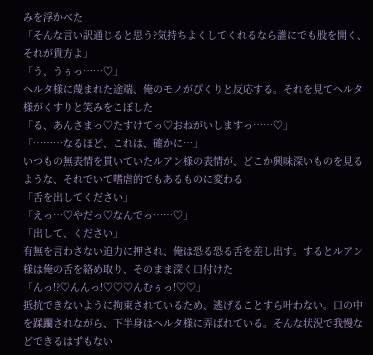みを浮かべた
「そんな言い訳通じると思う?気持ちよくしてくれるなら誰にでも股を開く、それが貴方よ」
「う、うぅっ……♡」
ヘルタ様に蔑まれた途端、俺のモノがぴくりと反応する。それを見てヘルタ様がくすりと笑みをこぼした
「る、あんさまっ♡たすけてっ♡おねがいしますっ……♡」
「………なるほど、これは、確かに…」
いつもの無表情を貫いていたルアン様の表情が、どこか興味深いものを見るような、それでいて嗜虐的でもあるものに変わる
「舌を出してください」
「えっ…♡やだっ♡なんでっ……♡」
「出して、ください」
有無を言わさない迫力に押され、俺は恐る恐る舌を差し出す。するとルアン様は俺の舌を絡め取り、そのまま深く口付けた
「んっ!?♡んんっ!♡♡♡んむぅっ!♡♡」
抵抗できないように拘束されているため、逃げることすら叶わない。口の中を蹂躙されながら、下半身はヘルタ様に弄ばれている。そんな状況で我慢などできるはずもない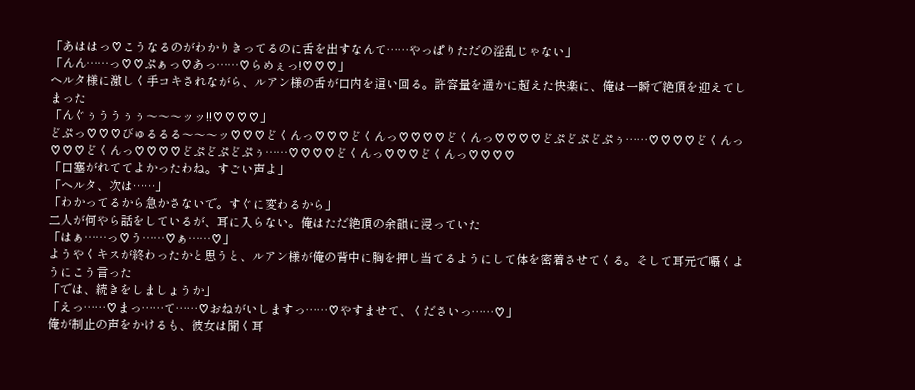「あははっ♡こうなるのがわかりきってるのに舌を出すなんて……やっぱりただの淫乱じゃない」
「んん……っ♡♡ぷぁっ♡あっ……♡らめぇっ!♡♡♡」
ヘルタ様に激しく手コキされながら、ルアン様の舌が口内を這い回る。許容量を遥かに超えた快楽に、俺は一瞬で絶頂を迎えてしまった
「んぐぅううぅぅ〜〜〜ッッ!!♡♡♡♡」
どぷっ♡♡♡びゅるるる〜〜〜ッ♡♡♡どくんっ♡♡♡どくんっ♡♡♡♡どくんっ♡♡♡♡どぷどぷどぷぅ……♡♡♡♡どくんっ♡♡♡どくんっ♡♡♡♡どぷどぷどぷぅ……♡♡♡♡どくんっ♡♡♡どくんっ♡♡♡♡
「口塞がれててよかったわね。すごい声よ」
「ヘルタ、次は……」
「わかってるから急かさないで。すぐに変わるから」
二人が何やら話をしているが、耳に入らない。俺はただ絶頂の余韻に浸っていた
「はぁ……っ♡う……♡ぁ……♡」
ようやくキスが終わったかと思うと、ルアン様が俺の背中に胸を押し当てるようにして体を密着させてくる。そして耳元で囁くようにこう言った
「では、続きをしましょうか」
「えっ……♡まっ……て……♡おねがいしますっ……♡やすませて、くださいっ……♡」
俺が制止の声をかけるも、彼女は聞く耳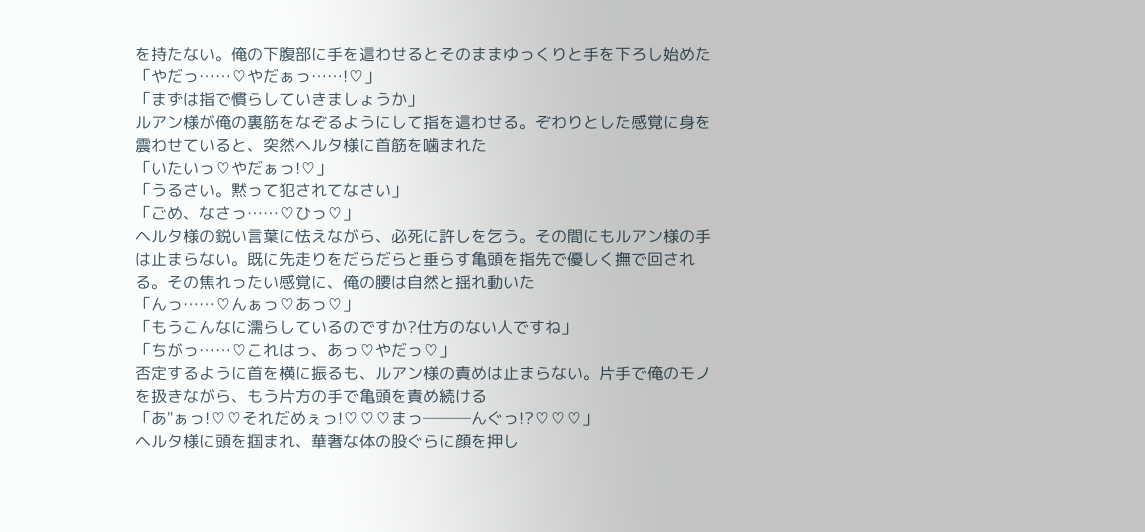を持たない。俺の下腹部に手を這わせるとそのままゆっくりと手を下ろし始めた
「やだっ……♡やだぁっ……!♡」
「まずは指で慣らしていきましょうか」
ルアン様が俺の裏筋をなぞるようにして指を這わせる。ぞわりとした感覚に身を震わせていると、突然ヘルタ様に首筋を噛まれた
「いたいっ♡やだぁっ!♡」
「うるさい。黙って犯されてなさい」
「ごめ、なさっ……♡ひっ♡」
ヘルタ様の鋭い言葉に怯えながら、必死に許しを乞う。その間にもルアン様の手は止まらない。既に先走りをだらだらと垂らす亀頭を指先で優しく撫で回される。その焦れったい感覚に、俺の腰は自然と揺れ動いた
「んっ……♡んぁっ♡あっ♡」
「もうこんなに濡らしているのですか?仕方のない人ですね」
「ちがっ……♡これはっ、あっ♡やだっ♡」
否定するように首を横に振るも、ルアン様の責めは止まらない。片手で俺のモノを扱きながら、もう片方の手で亀頭を責め続ける
「あ"ぁっ!♡♡それだめぇっ!♡♡♡まっ───んぐっ!?♡♡♡」
ヘルタ様に頭を掴まれ、華奢な体の股ぐらに顔を押し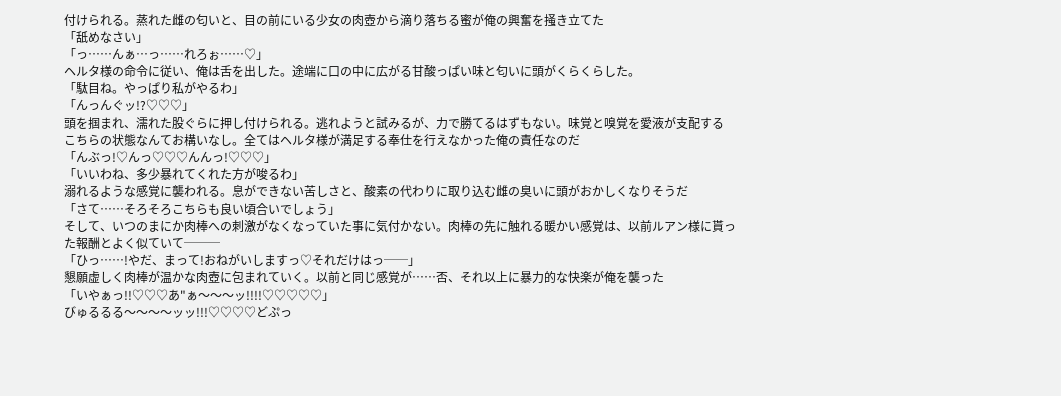付けられる。蒸れた雌の匂いと、目の前にいる少女の肉壺から滴り落ちる蜜が俺の興奮を掻き立てた
「舐めなさい」
「っ……んぁ…っ……れろぉ……♡」
ヘルタ様の命令に従い、俺は舌を出した。途端に口の中に広がる甘酸っぱい味と匂いに頭がくらくらした。
「駄目ね。やっぱり私がやるわ」
「んっんぐッ!?♡♡♡」
頭を掴まれ、濡れた股ぐらに押し付けられる。逃れようと試みるが、力で勝てるはずもない。味覚と嗅覚を愛液が支配する
こちらの状態なんてお構いなし。全てはヘルタ様が満足する奉仕を行えなかった俺の責任なのだ
「んぶっ!♡んっ♡♡♡んんっ!♡♡♡」
「いいわね、多少暴れてくれた方が唆るわ」
溺れるような感覚に襲われる。息ができない苦しさと、酸素の代わりに取り込む雌の臭いに頭がおかしくなりそうだ
「さて……そろそろこちらも良い頃合いでしょう」
そして、いつのまにか肉棒への刺激がなくなっていた事に気付かない。肉棒の先に触れる暖かい感覚は、以前ルアン様に貰った報酬とよく似ていて───
「ひっ……!やだ、まって!おねがいしますっ♡それだけはっ──」
懇願虚しく肉棒が温かな肉壺に包まれていく。以前と同じ感覚が……否、それ以上に暴力的な快楽が俺を襲った
「いやぁっ!!♡♡♡あ"ぁ〜〜〜ッ!!!!♡♡♡♡♡」
びゅるるる〜〜〜〜ッッ!!!♡♡♡♡どぷっ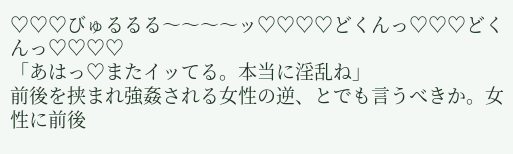♡♡♡びゅるるる〜〜〜〜ッ♡♡♡♡どくんっ♡♡♡どくんっ♡♡♡♡
「あはっ♡またイッてる。本当に淫乱ね」
前後を挟まれ強姦される女性の逆、とでも言うべきか。女性に前後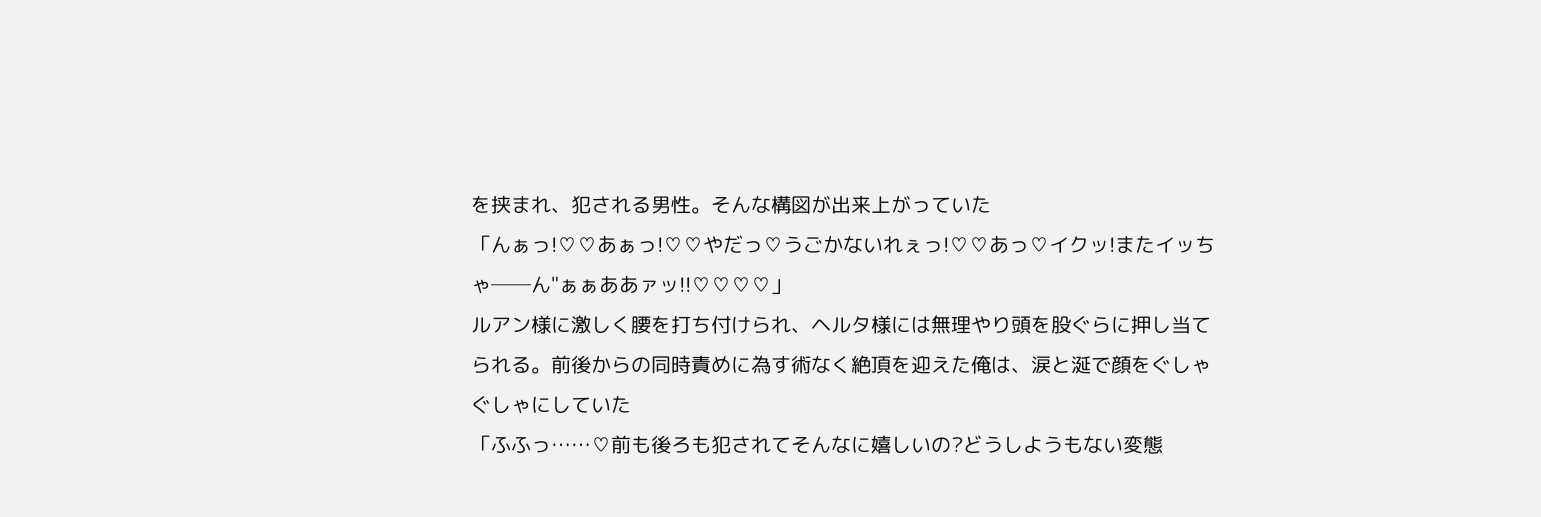を挟まれ、犯される男性。そんな構図が出来上がっていた
「んぁっ!♡♡あぁっ!♡♡やだっ♡うごかないれぇっ!♡♡あっ♡イクッ!またイッちゃ──ん"ぁぁああァッ!!♡♡♡♡」
ルアン様に激しく腰を打ち付けられ、ヘルタ様には無理やり頭を股ぐらに押し当てられる。前後からの同時責めに為す術なく絶頂を迎えた俺は、涙と涎で顔をぐしゃぐしゃにしていた
「ふふっ……♡前も後ろも犯されてそんなに嬉しいの?どうしようもない変態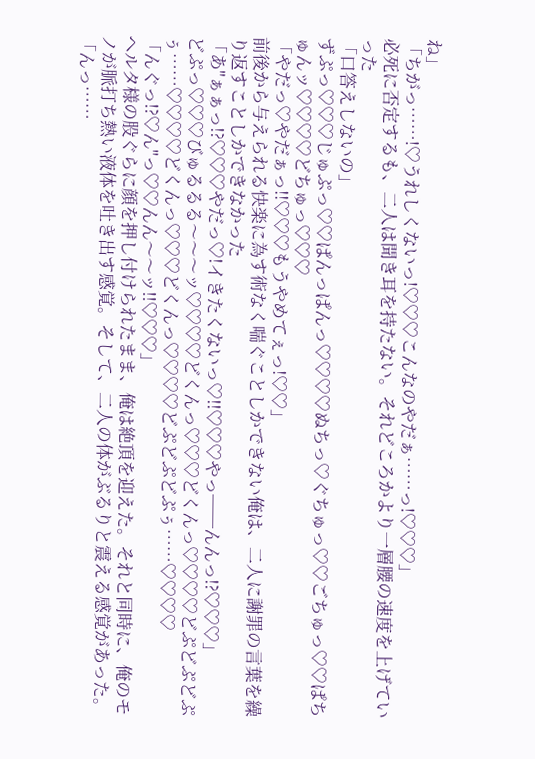ね」
「ちがっ……!♡うれしくないっ!♡♡♡こんなのやだぁ……っ!♡♡♡」
必死に否定するも、二人は聞き耳を持たない。それどころかより一層腰の速度を上げていった
「口答えしないの」
ずぷっ♡♡♡じゅぷっ♡♡ぱんっぱんっ♡♡♡♡ぬちっ♡ぐちゅっ♡♡ごちゅっ♡♡ぱちゅんッ♡♡♡♡どちゅっ♡♡♡
「やだっ♡やだぁっ!!♡♡♡もうやめてぇっ!♡♡」
前後から与えられる快楽に為す術なく喘ぐことしかできない俺は、二人に謝罪の言葉を繰り返すことしかできなかった
「あ"ぁぁっ!?♡♡♡やだっ♡!イきたくないっ♡!!♡♡♡やっ──んんっ!?♡♡♡」
どぷっ♡♡♡びゅるるる〜〜〜ッ♡♡♡♡どくんっ♡♡♡どくんっ♡♡♡♡どぷどぷどぷぅ……♡♡♡♡どくんっ♡♡♡どくんっ♡♡♡♡どぷどぷどぷぅ……♡♡♡♡
「んぐっ!?♡ん"っ♡♡んん〜〜ッ!!♡♡♡」
ヘルタ様の股ぐらに顔を押し付けられたまま、俺は絶頂を迎えた。それと同時に、俺のモノが脈打ち熱い液体を吐き出す感覚。そして、二人の体がぶるりと震える感覚があった。
「んっ……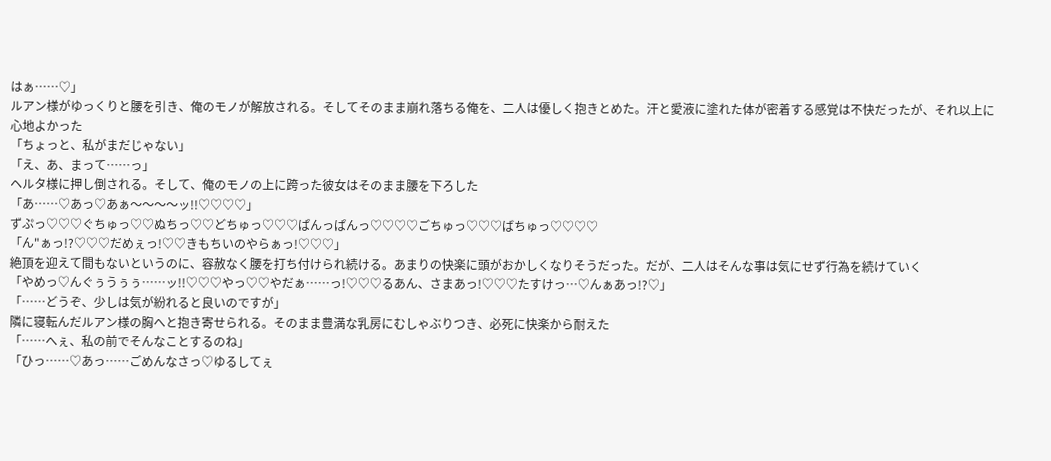はぁ……♡」
ルアン様がゆっくりと腰を引き、俺のモノが解放される。そしてそのまま崩れ落ちる俺を、二人は優しく抱きとめた。汗と愛液に塗れた体が密着する感覚は不快だったが、それ以上に心地よかった
「ちょっと、私がまだじゃない」
「え、あ、まって……っ」
ヘルタ様に押し倒される。そして、俺のモノの上に跨った彼女はそのまま腰を下ろした
「あ……♡あっ♡あぁ〜〜〜〜ッ!!♡♡♡♡」
ずぷっ♡♡♡ぐちゅっ♡♡ぬちっ♡♡どちゅっ♡♡♡ぱんっぱんっ♡♡♡♡ごちゅっ♡♡♡ばちゅっ♡♡♡♡
「ん"ぁっ!?♡♡♡だめぇっ!♡♡きもちいのやらぁっ!♡♡♡」
絶頂を迎えて間もないというのに、容赦なく腰を打ち付けられ続ける。あまりの快楽に頭がおかしくなりそうだった。だが、二人はそんな事は気にせず行為を続けていく
「やめっ♡んぐぅうぅぅ……ッ!!♡♡♡やっ♡♡やだぁ……っ!♡♡♡るあん、さまあっ!♡♡♡たすけっ…♡んぁあっ!?♡」
「……どうぞ、少しは気が紛れると良いのですが」
隣に寝転んだルアン様の胸へと抱き寄せられる。そのまま豊満な乳房にむしゃぶりつき、必死に快楽から耐えた
「……へぇ、私の前でそんなことするのね」
「ひっ……♡あっ……ごめんなさっ♡ゆるしてぇ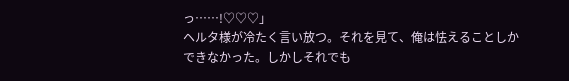っ……!♡♡♡」
ヘルタ様が冷たく言い放つ。それを見て、俺は怯えることしかできなかった。しかしそれでも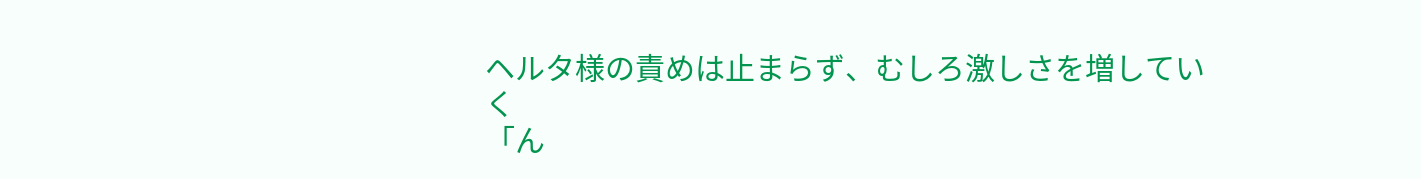ヘルタ様の責めは止まらず、むしろ激しさを増していく
「ん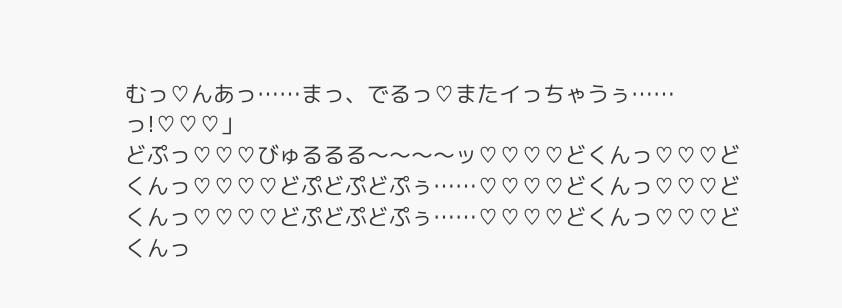むっ♡んあっ……まっ、でるっ♡またイっちゃうぅ……っ!♡♡♡」
どぷっ♡♡♡びゅるるる〜〜〜〜ッ♡♡♡♡どくんっ♡♡♡どくんっ♡♡♡♡どぷどぷどぷぅ……♡♡♡♡どくんっ♡♡♡どくんっ♡♡♡♡どぷどぷどぷぅ……♡♡♡♡どくんっ♡♡♡どくんっ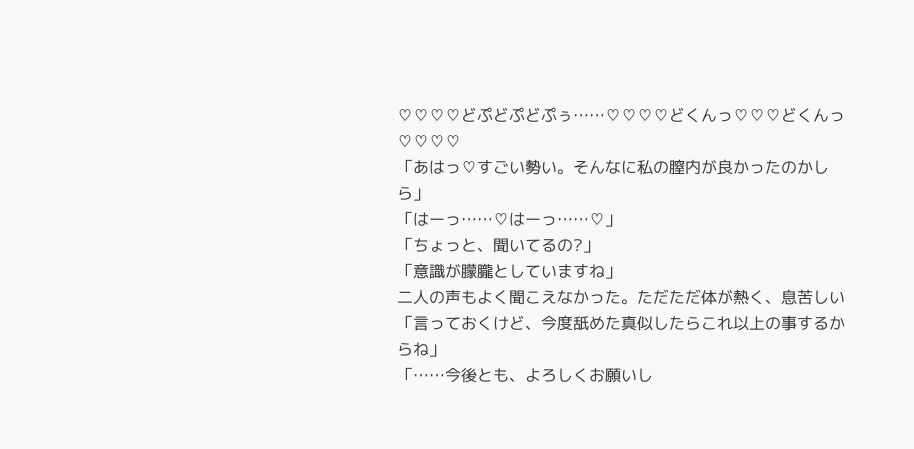♡♡♡♡どぷどぷどぷぅ……♡♡♡♡どくんっ♡♡♡どくんっ♡♡♡♡
「あはっ♡すごい勢い。そんなに私の膣内が良かったのかしら」
「はーっ……♡はーっ……♡」
「ちょっと、聞いてるの?」
「意識が朦朧としていますね」
二人の声もよく聞こえなかった。ただただ体が熱く、息苦しい
「言っておくけど、今度舐めた真似したらこれ以上の事するからね」
「……今後とも、よろしくお願いし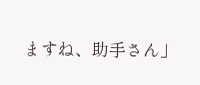ますね、助手さん」